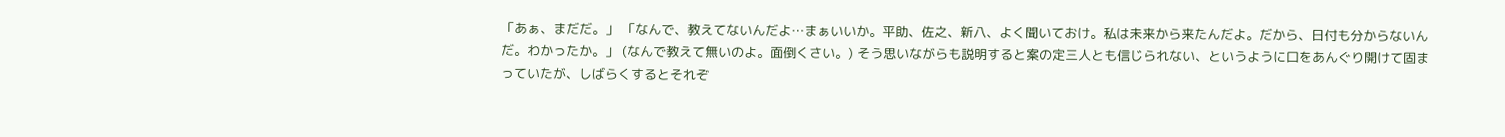「あぁ、まだだ。」 「なんで、教えてないんだよ…まぁいいか。平助、佐之、新八、よく聞いておけ。私は未来から来たんだよ。だから、日付も分からないんだ。わかったか。」 (なんで教えて無いのよ。面倒くさい。) そう思いながらも説明すると案の定三人とも信じられない、というように口をあんぐり開けて固まっていたが、しばらくするとそれぞ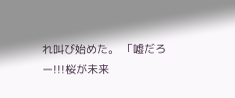れ叫び始めた。 「嘘だろー!!!桜が未来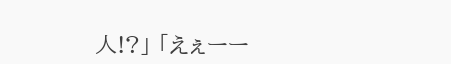人!?」 「えぇーー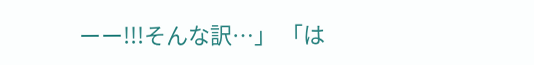ーー!!!そんな訳…」 「は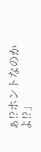ぁ!?ホントなのかよ!?」